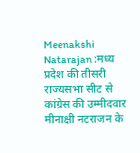Meenakshi Natarajan :मध्य प्रदेश की तीसरी राज्यसभा सीट से कांग्रेस की उम्मीदवार मीनाक्षी नटराजन के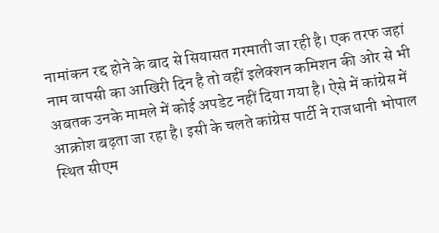नामांकन रद्द होने के बाद से सियासत गरमाती जा रही है। एक तरफ जहां नाम वापसी का आखिरी दिन है तो वहीं इलेक्शन कमिशन की ओर से भी अबतक उनके मामले में कोई अपडेट नहीं दिया गया है। ऐसे में कांग्रेस में आक्रोश बढ़ता जा रहा है। इसी के चलते कांग्रेस पार्टी ने राजधानी भोपाल स्थित सीएम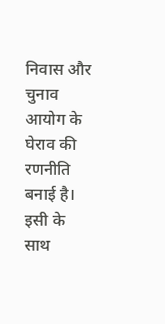निवास और चुनाव आयोग के घेराव की रणनीति बनाई है। इसी के साथ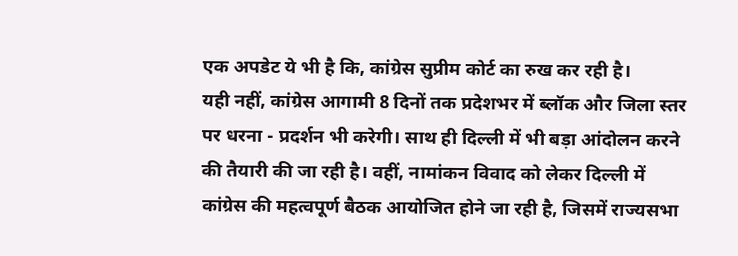एक अपडेट ये भी है कि, कांग्रेस सुप्रीम कोर्ट का रुख कर रही है।
यही नहीं, कांग्रेस आगामी 8 दिनों तक प्रदेशभर में ब्लॉक और जिला स्तर पर धरना - प्रदर्शन भी करेगी। साथ ही दिल्ली में भी बड़ा आंदोलन करने की तैयारी की जा रही है। वहीं, नामांकन विवाद को लेकर दिल्ली में कांग्रेस की महत्वपूर्ण बैठक आयोजित होने जा रही है, जिसमें राज्यसभा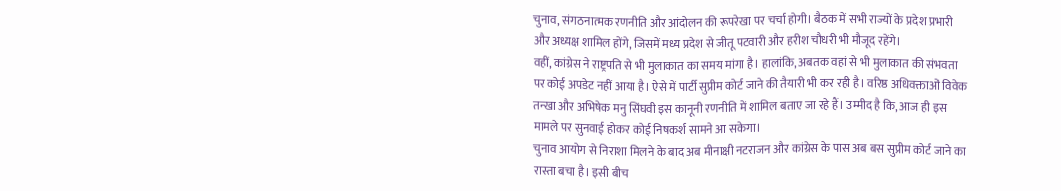चुनाव, संगठनात्मक रणनीति और आंदोलन की रूपरेखा पर चर्चा होगी। बैठक में सभी राज्यों के प्रदेश प्रभारी और अध्यक्ष शामिल होंगे, जिसमें मध्य प्रदेश से जीतू पटवारी और हरीश चौधरी भी मौजूद रहेंगे।
वहीं, कांग्रेस ने राष्ट्रपति से भी मुलाकात का समय मांगा है। हालांकि, अबतक वहां से भी मुलाकात की संभवता पर कोई अपडेट नहीं आया है। ऐसे में पार्टी सुप्रीम कोर्ट जाने की तैयारी भी कर रही है। वरिष्ठ अधिवक्ताओं विवेक तन्खा और अभिषेक मनु सिंघवी इस कानूनी रणनीति में शामिल बताए जा रहे हैं। उम्मीद है कि, आज ही इस मामले पर सुनवाई होकर कोई निषकर्श सामने आ सकेगा।
चुनाव आयोग से निराशा मिलने के बाद अब मीनाक्षी नटराजन और कांग्रेस के पास अब बस सुप्रीम कोर्ट जाने का रास्ता बचा है। इसी बीच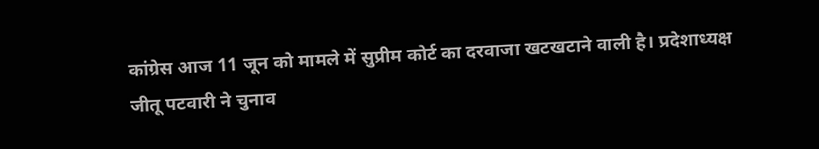कांग्रेस आज 11 जून को मामले में सुप्रीम कोर्ट का दरवाजा खटखटाने वाली है। प्रदेशाध्यक्ष जीतू पटवारी ने चुनाव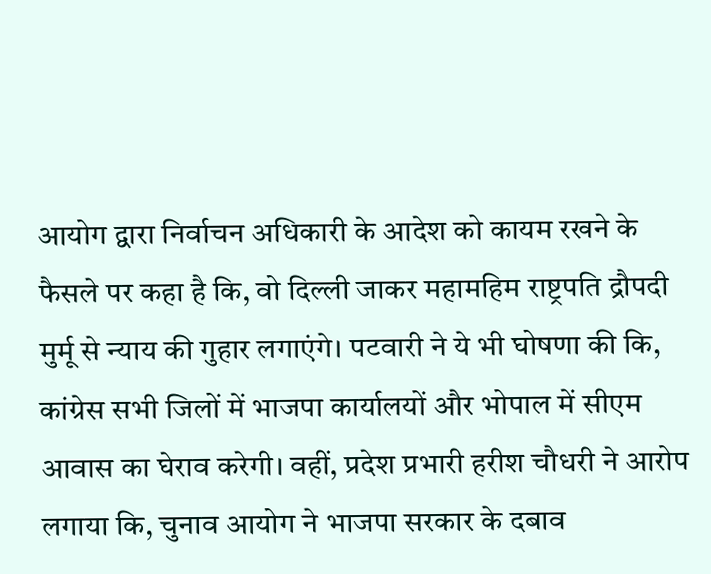आयोग द्वारा निर्वाचन अधिकारी के आदेश को कायम रखने के फैसले पर कहा है कि, वो दिल्ली जाकर महामहिम राष्ट्रपति द्रौपदी मुर्मू से न्याय की गुहार लगाएंगे। पटवारी ने ये भी घोषणा की कि, कांग्रेस सभी जिलों में भाजपा कार्यालयों और भोपाल में सीएम आवास का घेराव करेगी। वहीं, प्रदेश प्रभारी हरीश चौधरी ने आरोप लगाया कि, चुनाव आयोग ने भाजपा सरकार के दबाव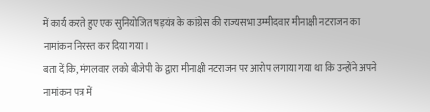में कार्य करते हुए एक सुनियोजित षड़यंत्र के कांग्रेस की राज्यसभा उम्मीदवार मीनाक्षी नटराजन का नामांकन निरस्त कर दिया गया।
बता दें कि, मंगलवार लको बीजेपी के द्वारा मीनाक्षी नटराजन पर आरोप लगाया गया था कि उन्होंने अपने नामांकन पत्र में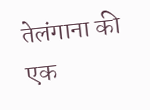तेलंगाना की एक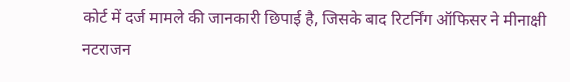कोर्ट में दर्ज मामले की जानकारी छिपाई है, जिसके बाद रिटर्निंग ऑफिसर ने मीनाक्षी नटराजन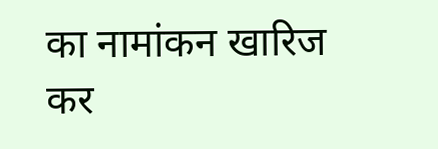का नामांकन खारिज कर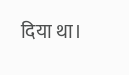दिया था।